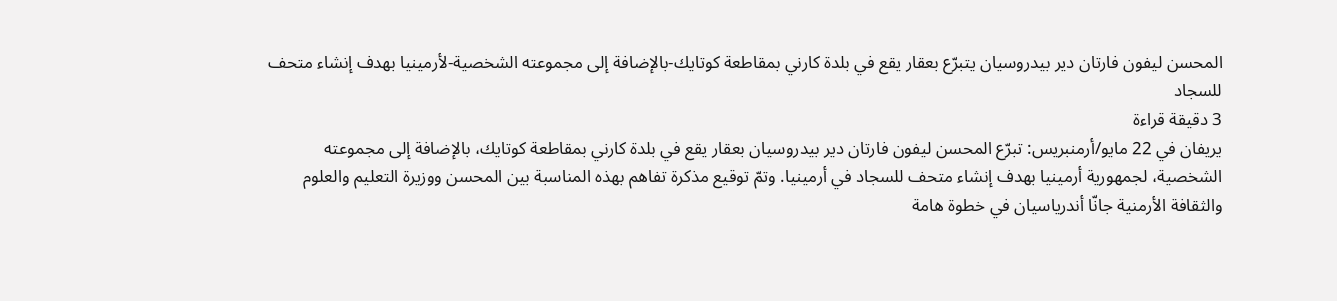المحسن ليفون فارتان دير بيدروسيان يتبرّع بعقار يقع في بلدة كارني بمقاطعة كوتايك-بالإضافة إلى مجموعته الشخصية-لأرمينيا بهدف إنشاء متحف للسجاد
3 دقيقة قراءة
يريفان في 22 مايو/أرمنبريس: تبرّع المحسن ليفون فارتان دير بيدروسيان بعقار يقع في بلدة كارني بمقاطعة كوتايك، بالإضافة إلى مجموعته الشخصية، لجمهورية أرمينيا بهدف إنشاء متحف للسجاد في أرمينيا. وتمّ توقيع مذكرة تفاهم بهذه المناسبة بين المحسن ووزيرة التعليم والعلوم والثقافة الأرمنية جانّا أندرياسيان في خطوة هامة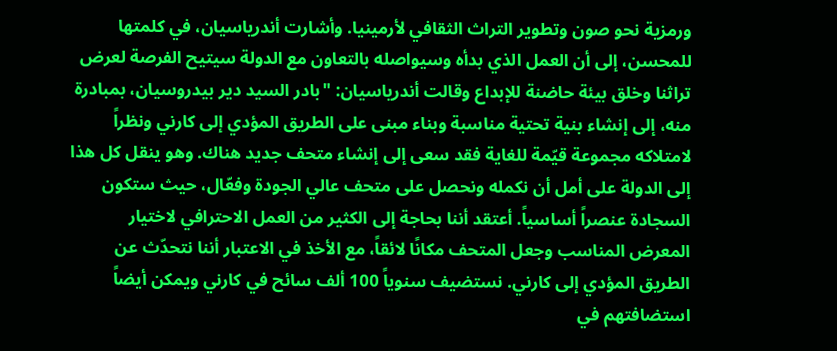ورمزية نحو صون وتطوير التراث الثقافي لأرمينيا. وأشارت أندرياسيان، في كلمتها للمحسن، إلى أن العمل الذي بدأه وسيواصله بالتعاون مع الدولة سيتيح الفرصة لعرض تراثنا وخلق بيئة حاضنة للإبداع وقالت أندرياسيان: "بادر السيد دير بيدروسيان، بمبادرة منه، إلى إنشاء بنية تحتية مناسبة وبناء مبنى على الطريق المؤدي إلى كارني ونظراً لامتلاكه مجموعة قيّمة للغاية فقد سعى إلى إنشاء متحف جديد هناك. وهو ينقل كل هذا إلى الدولة على أمل أن نكمله ونحصل على متحف عالي الجودة وفعّال، حيث ستكون السجادة عنصراً أساسياً. أعتقد أننا بحاجة إلى الكثير من العمل الاحترافي لاختيار المعرض المناسب وجعل المتحف مكانًا لائقاً، مع الأخذ في الاعتبار أننا نتحدّث عن الطريق المؤدي إلى كارني. نستضيف سنوياً 100 ألف سائح في كارني ويمكن أيضاً استضافتهم في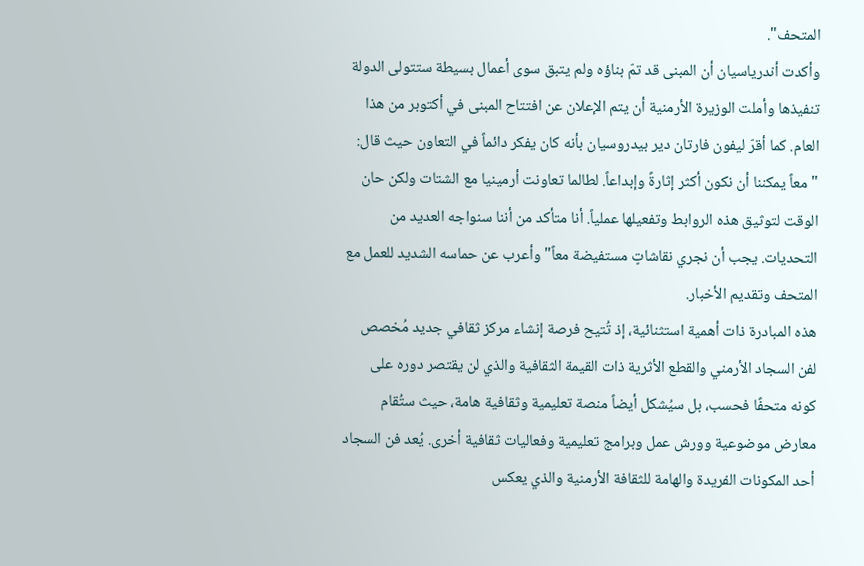المتحف".
وأكدت أندرياسيان أن المبنى قد تمّ بناؤه ولم يتبق سوى أعمال بسيطة ستتولى الدولة تنفيذها وأملت الوزيرة الأرمنية أن يتم الإعلان عن افتتاح المبنى في أكتوبر من هذا العام. كما أقرّ ليفون فارتان دير بيدروسيان بأنه كان يفكر دائماً في التعاون حيث قال: "معاً يمكننا أن نكون أكثر إثارةً وإبداعاً. لطالما تعاونت أرمينيا مع الشتات ولكن حان الوقت لتوثيق هذه الروابط وتفعيلها عملياً. أنا متأكد من أننا سنواجه العديد من التحديات. يجب أن نجري نقاشاتٍ مستفيضة معاً" وأعرب عن حماسه الشديد للعمل مع المتحف وتقديم الأخبار.
هذه المبادرة ذات أهمية استثنائية، إذ تُتيح فرصة إنشاء مركز ثقافي جديد مُخصص لفن السجاد الأرمني والقطع الأثرية ذات القيمة الثقافية والذي لن يقتصر دوره على كونه متحفًا فحسب، بل سيُشكل أيضاً منصة تعليمية وثقافية هامة، حيث ستُقام معارض موضوعية وورش عمل وبرامج تعليمية وفعاليات ثقافية أخرى. يُعد فن السجاد أحد المكونات الفريدة والهامة للثقافة الأرمنية والذي يعكس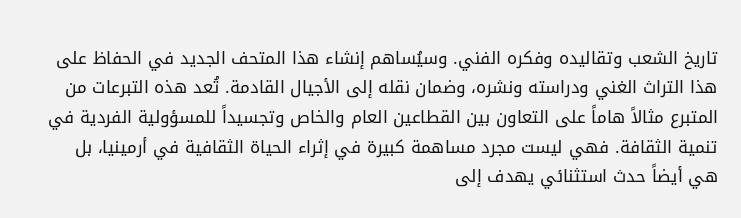تاريخ الشعب وتقاليده وفكره الفني. وسيُساهم إنشاء هذا المتحف الجديد في الحفاظ على هذا التراث الغني ودراسته ونشره، وضمان نقله إلى الأجيال القادمة. تُعد هذه التبرعات من المتبرع مثالاً هاماً على التعاون بين القطاعين العام والخاص وتجسيداً للمسؤولية الفردية في تنمية الثقافة. فهي ليست مجرد مساهمة كبيرة في إثراء الحياة الثقافية في أرمينيا، بل هي أيضاً حدث استثنائي يهدف إلى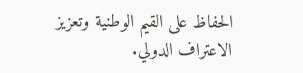الحفاظ على القيم الوطنية وتعزيز الاعتراف الدولي.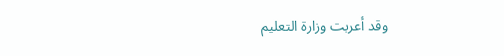وقد أعربت وزارة التعليم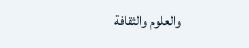والعلوم والثقافة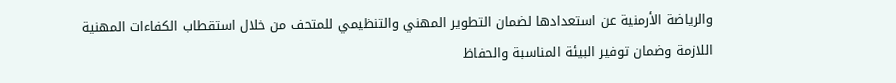والرياضة الأرمنية عن استعدادها لضمان التطوير المهني والتنظيمي للمتحف من خلال استقطاب الكفاءات المهنية اللازمة وضمان توفير البيئة المناسبة والحفاظ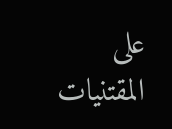على المقتنيات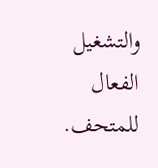والتشغيل الفعال للمتحف.